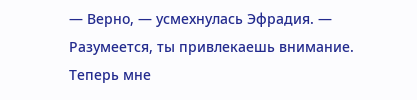— Верно, — усмехнулась Эфрадия. — Разумеется, ты привлекаешь внимание.
Теперь мне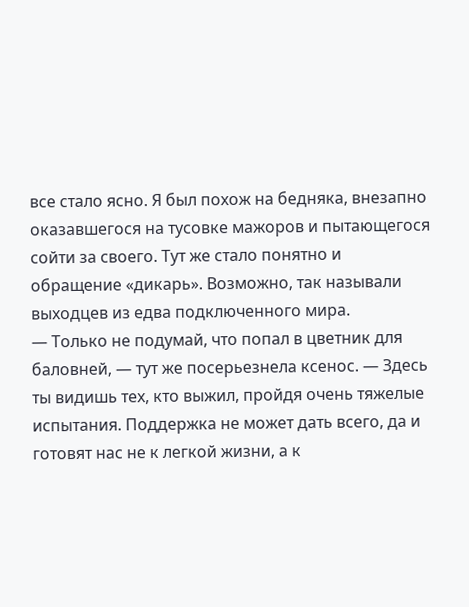все стало ясно. Я был похож на бедняка, внезапно оказавшегося на тусовке мажоров и пытающегося сойти за своего. Тут же стало понятно и обращение «дикарь». Возможно, так называли выходцев из едва подключенного мира.
— Только не подумай, что попал в цветник для баловней, — тут же посерьезнела ксенос. — Здесь ты видишь тех, кто выжил, пройдя очень тяжелые испытания. Поддержка не может дать всего, да и готовят нас не к легкой жизни, а к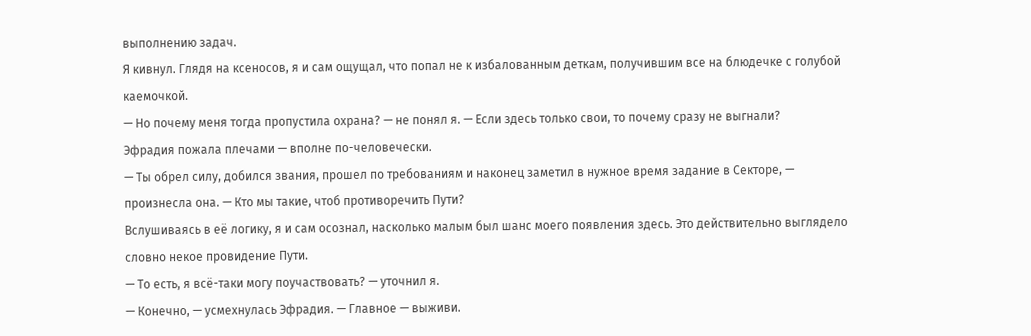выполнению задач.
Я кивнул. Глядя на ксеносов, я и сам ощущал, что попал не к избалованным деткам, получившим все на блюдечке с голубой каемочкой.
— Но почему меня тогда пропустила охрана? — не понял я. — Если здесь только свои, то почему сразу не выгнали?
Эфрадия пожала плечами — вполне по-человечески.
— Ты обрел силу, добился звания, прошел по требованиям и наконец заметил в нужное время задание в Секторе, — произнесла она. — Кто мы такие, чтоб противоречить Пути?
Вслушиваясь в её логику, я и сам осознал, насколько малым был шанс моего появления здесь. Это действительно выглядело словно некое провидение Пути.
— То есть, я всё-таки могу поучаствовать? — уточнил я.
— Конечно, — усмехнулась Эфрадия. — Главное — выживи.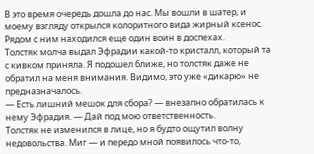В это время очередь дошла до нас. Мы вошли в шатер, и моему взгляду открылся колоритного вида жирный ксенос. Рядом с ним находился еще один воин в доспехах.
Толстяк молча выдал Эфрадии какой-то кристалл, который та с кивком приняла. Я подошел ближе, но толстяк даже не обратил на меня внимания. Видимо, это уже «дикарю» не предназначалось.
— Есть лишний мешок для сбора? — внезапно обратилась к нему Эфрадия. — Дай под мою ответственность.
Толстяк не изменился в лице, но я будто ощутил волну недовольства. Миг — и передо мной появилось что-то,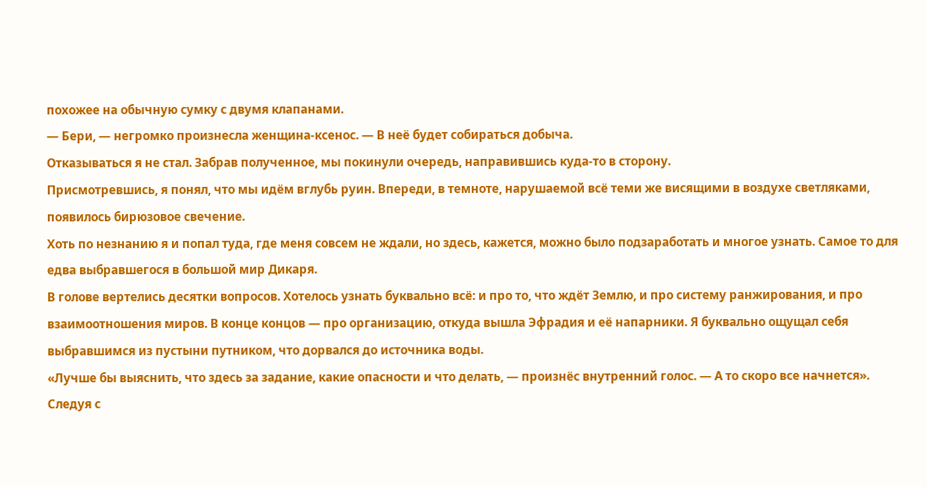похожее на обычную сумку с двумя клапанами.
— Бери, — негромко произнесла женщина-ксенос. — В неё будет собираться добыча.
Отказываться я не стал. Забрав полученное, мы покинули очередь, направившись куда-то в сторону.
Присмотревшись, я понял, что мы идём вглубь руин. Впереди, в темноте, нарушаемой всё теми же висящими в воздухе светляками, появилось бирюзовое свечение.
Хоть по незнанию я и попал туда, где меня совсем не ждали, но здесь, кажется, можно было подзаработать и многое узнать. Самое то для едва выбравшегося в большой мир Дикаря.
В голове вертелись десятки вопросов. Хотелось узнать буквально всё: и про то, что ждёт Землю, и про систему ранжирования, и про взаимоотношения миров. В конце концов — про организацию, откуда вышла Эфрадия и её напарники. Я буквально ощущал себя выбравшимся из пустыни путником, что дорвался до источника воды.
«Лучше бы выяснить, что здесь за задание, какие опасности и что делать, — произнёс внутренний голос. — А то скоро все начнется».
Следуя с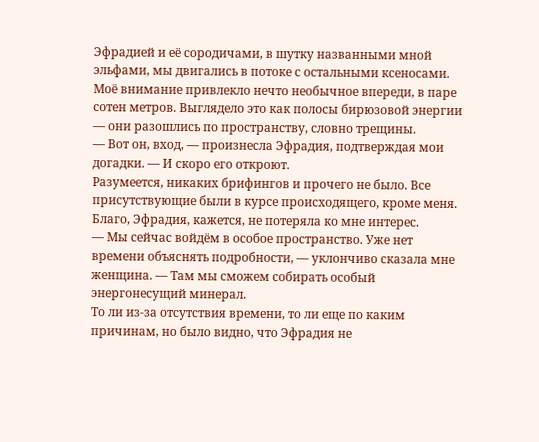Эфрадией и её сородичами, в шутку названными мной эльфами, мы двигались в потоке с остальными ксеносами. Моё внимание привлекло нечто необычное впереди, в паре сотен метров. Выглядело это как полосы бирюзовой энергии — они разошлись по пространству, словно трещины.
— Вот он, вход, — произнесла Эфрадия, подтверждая мои догадки. — И скоро его откроют.
Разумеется, никаких брифингов и прочего не было. Все присутствующие были в курсе происходящего, кроме меня. Благо, Эфрадия, кажется, не потеряла ко мне интерес.
— Мы сейчас войдём в особое пространство. Уже нет времени объяснять подробности, — уклончиво сказала мне женщина. — Там мы сможем собирать особый энергонесущий минерал.
То ли из-за отсутствия времени, то ли еще по каким причинам, но было видно, что Эфрадия не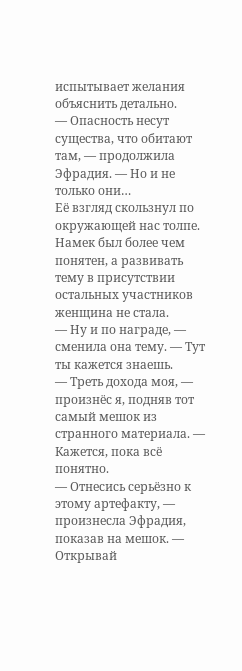испытывает желания объяснить детально.
— Опасность несут существа, что обитают там, — продолжила Эфрадия. — Но и не только они…
Её взгляд скользнул по окружающей нас толпе. Намек был более чем понятен, а развивать тему в присутствии остальных участников женщина не стала.
— Ну и по награде, — сменила она тему. — Тут ты кажется знаешь.
— Треть дохода моя, — произнёс я, подняв тот самый мешок из странного материала. — Кажется, пока всё понятно.
— Отнесись серьёзно к этому артефакту, — произнесла Эфрадия, показав на мешок. — Открывай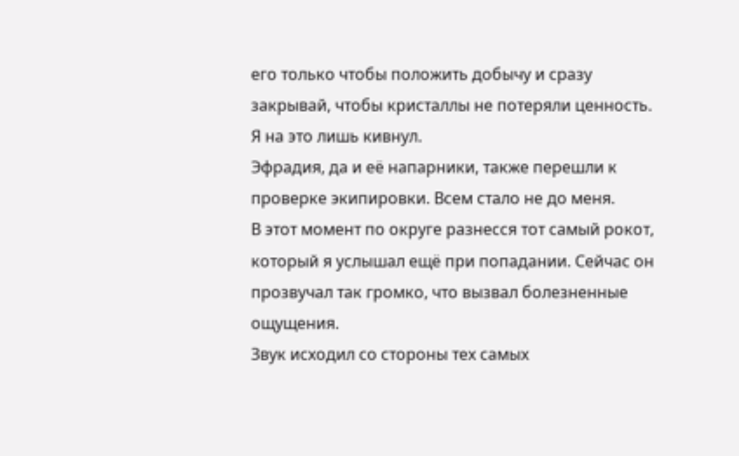его только чтобы положить добычу и сразу закрывай, чтобы кристаллы не потеряли ценность.
Я на это лишь кивнул.
Эфрадия, да и её напарники, также перешли к проверке экипировки. Всем стало не до меня.
В этот момент по округе разнесся тот самый рокот, который я услышал ещё при попадании. Сейчас он прозвучал так громко, что вызвал болезненные ощущения.
Звук исходил со стороны тех самых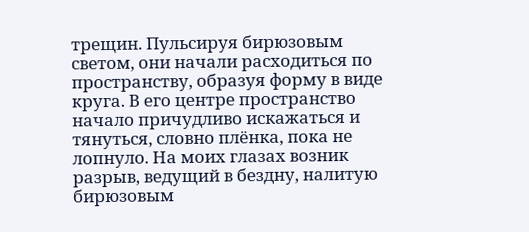трещин. Пульсируя бирюзовым светом, они начали расходиться по пространству, образуя форму в виде круга. В его центре пространство начало причудливо искажаться и тянуться, словно плёнка, пока не лопнуло. На моих глазах возник разрыв, ведущий в бездну, налитую бирюзовым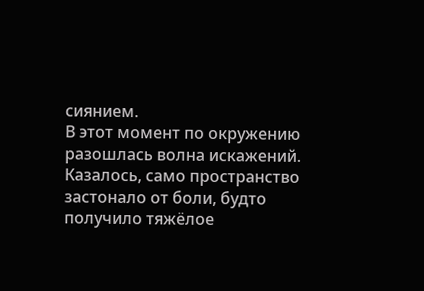сиянием.
В этот момент по окружению разошлась волна искажений. Казалось, само пространство застонало от боли, будто получило тяжёлое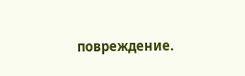повреждение.